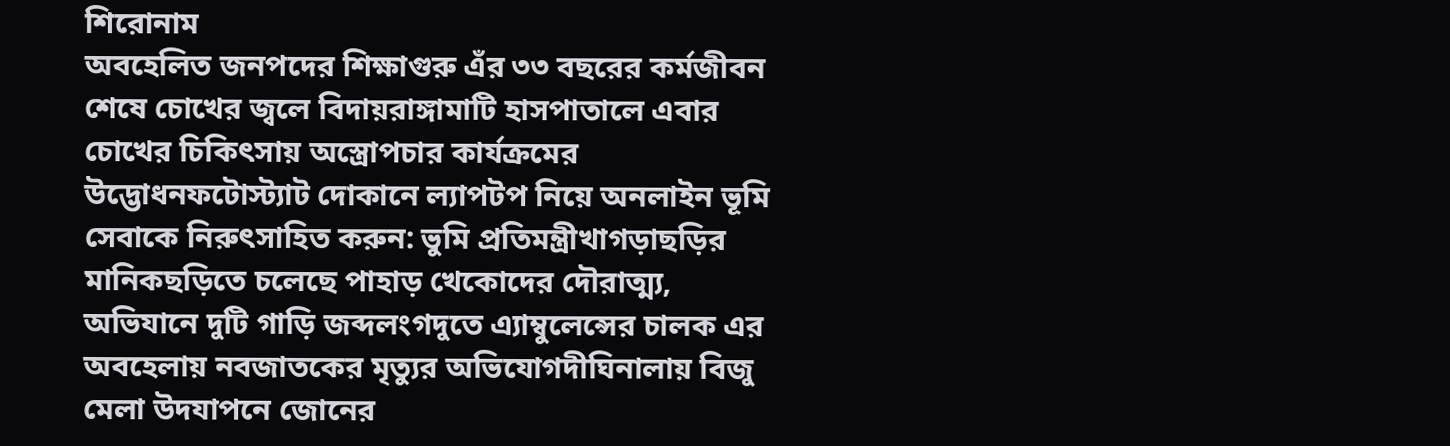শিরোনাম
অবহেলিত জনপদের শিক্ষাগুরু এঁর ৩৩ বছরের কর্মজীবন শেষে চোখের জ্বলে বিদায়রাঙ্গামাটি হাসপাতালে এবার চোখের চিকিৎসায় অস্ত্রোপচার কার্যক্রমের উদ্ভোধনফটোস্ট্যাট দোকানে ল্যাপটপ নিয়ে অনলাইন ভূমি সেবাকে নিরুৎসাহিত করুন: ভুমি প্রতিমন্ত্রীখাগড়াছড়ির মানিকছড়িতে চলেছে পাহাড় খেকোদের দৌরাত্ম্য, অভিযানে দুটি গাড়ি জব্দলংগদুতে এ্যাম্বুলেন্সের চালক এর অবহেলায় নবজাতকের মৃত্যুর অভিযোগদীঘিনালায় বিজু মেলা উদযাপনে জোনের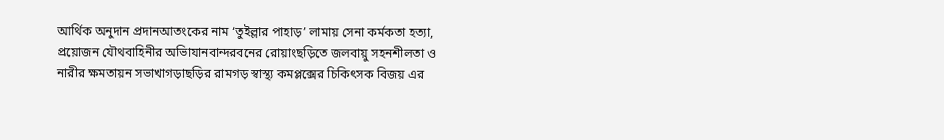আর্থিক অনুদান প্রদানআতংকের নাম ‘তুইল্লার পাহাড়’ লামায় সেনা কর্মকতা হত্যা, প্রয়োজন যৌথবাহিনীর অভিাযানবান্দরবনের রোয়াংছড়িতে জলবায়ু সহনশীলতা ও নারীর ক্ষমতায়ন সভাখাগড়াছড়ির রামগড় স্বাস্থ্য কমপ্লক্সের চিকিৎসক বিজয় এর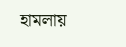হামলায়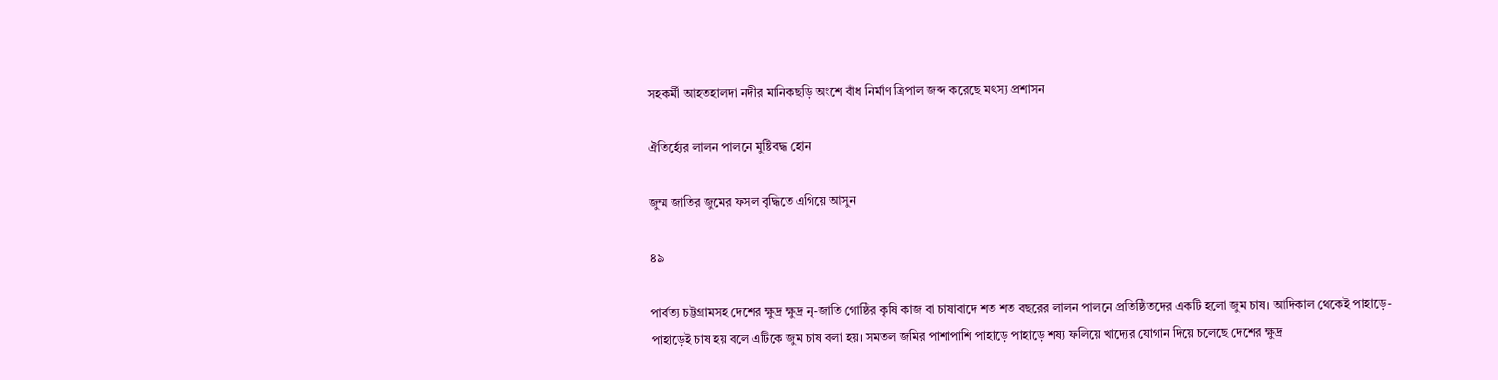সহকর্মী আহতহালদা নদীর মানিকছড়ি অংশে বাঁধ নির্মাণ ত্রিপাল জব্দ করেছে মৎস্য প্রশাসন

ঐতির্হ্যের লালন পালনে মুষ্টিবদ্ধ হোন

জুম্ম জাতির জুমের ফসল বৃদ্ধিতে এগিয়ে আসুন

৪৯

পার্বত্য চট্টগ্রামসহ দেশের ক্ষুদ্র ক্ষুদ্র নৃ-জাতি গোষ্ঠির কৃষি কাজ বা চাষাবাদে শত শত বছরের লালন পালনে প্রতিষ্ঠিতদের একটি হলো জুম চাষ। আদিকাল থেকেই পাহাড়ে-পাহাড়েই চাষ হয় বলে এটিকে জুম চাষ বলা হয়। সমতল জমির পাশাপাশি পাহাড়ে পাহাড়ে শষ্য ফলিয়ে খাদ্যের যোগান দিয়ে চলেছে দেশের ক্ষুদ্র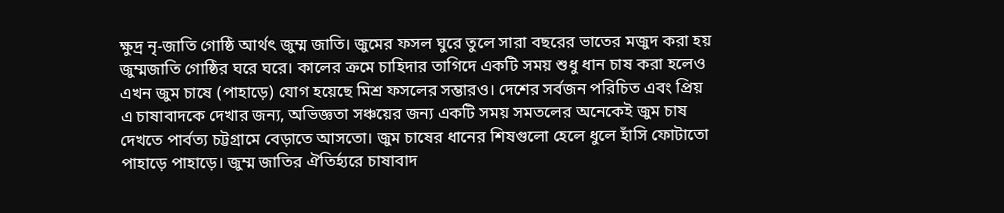ক্ষুদ্র নৃ-জাতি গোষ্ঠি আর্থৎ জুম্ম জাতি। জুমের ফসল ঘুরে তুলে সারা বছরের ভাতের মজুদ করা হয় জুম্মজাতি গোষ্ঠির ঘরে ঘরে। কালের ক্রমে চাহিদার তাগিদে একটি সময় শুধু ধান চাষ করা হলেও এখন জুম চাষে (পাহাড়ে) যোগ হয়েছে মিশ্র ফসলের সম্ভারও। দেশের সর্বজন পরিচিত এবং প্রিয় এ চাষাবাদকে দেখার জন্য, অভিজ্ঞতা সঞ্চয়ের জন্য একটি সময় সমতলের অনেকেই জুম চাষ দেখতে পার্বত্য চট্টগ্রামে বেড়াতে আসতো। জুম চাষের ধানের শিষগুলো হেলে ধুলে হাঁসি ফোটাতো পাহাড়ে পাহাড়ে। জুম্ম জাতির ঐতির্হ্যরে চাষাবাদ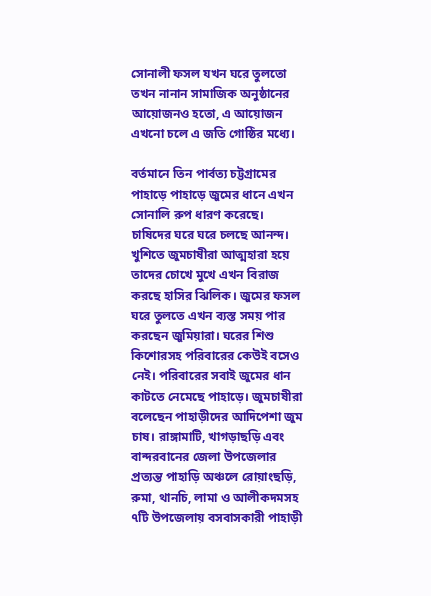সোনালী ফসল যখন ঘরে তুলতো তখন নানান সামাজিক অনুষ্ঠানের আয়োজনও হতো, এ আয়োজন এখনো চলে এ জতি গোষ্ঠির মধ্যে।

বর্তমানে তিন পার্বত্য চট্টগ্রামের পাহাড়ে পাহাড়ে জুমের ধানে এখন সোনালি রুপ ধারণ করেছে। চাষিদের ঘরে ঘরে চলছে আনন্দ। খুশিতে জুমচাষীরা আত্মহারা হয়ে তাদের চোখে মুখে এখন বিরাজ করছে হাসির ঝিলিক। জুমের ফসল ঘরে তুলতে এখন ব্যস্ত সময় পার করছেন জুমিয়ারা। ঘরের শিশু কিশোরসহ পরিবারের কেউই বসেও নেই। পরিবারের সবাই জুমের ধান কাটতে নেমেছে পাহাড়ে। জুমচাষীরা বলেছেন পাহাড়ীদের আদিপেশা জুম চাষ। রাঙ্গামাটি, খাগড়াছড়ি এবং বান্দরবানের জেলা উপজেলার প্রত্যন্ত পাহাড়ি অঞ্চলে রোয়াংছড়ি, রুমা, থানচি, লামা ও আলীকদমসহ ৭টি উপজেলায় বসবাসকারী পাহাড়ী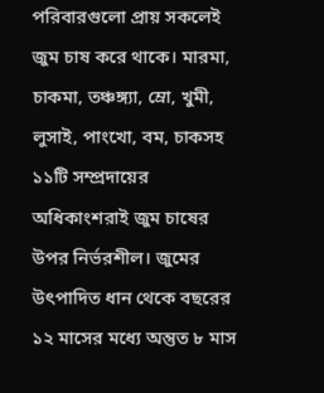পরিবারগুলো প্রায় সকলেই জুম চাষ করে থাকে। মারমা, চাকমা, তঞ্চঙ্গ্যা, ম্রো, খুমী, লুসাই, পাংখো, বম, চাকসহ ১১টি সম্প্রদায়ের অধিকাংশরাই জুম চাষের উপর নির্ভরশীল। জুমের উৎপাদিত ধান থেকে বছরের ১২ মাসের মধ্যে অন্তুত ৮ মাস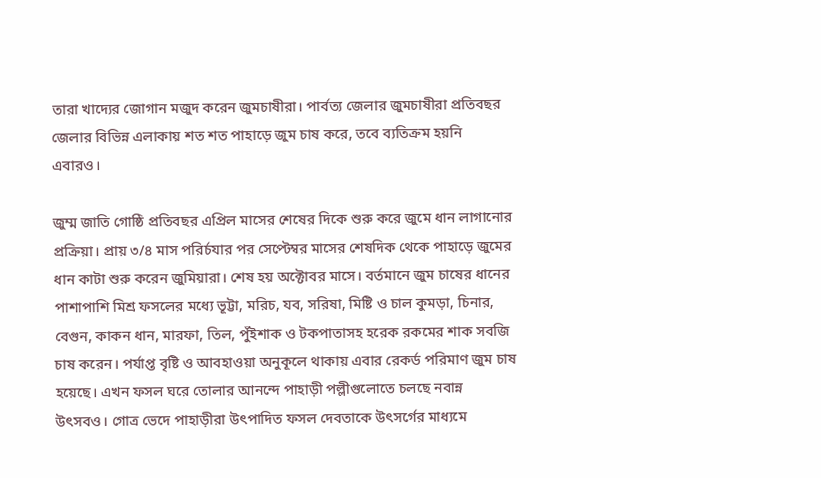তারা খাদ্যের জোগান মজুদ করেন জুমচাষীরা। পার্বত্য জেলার জুমচাষীরা প্রতিবছর জেলার বিভিন্ন এলাকায় শত শত পাহাড়ে জুম চাষ করে, তবে ব্যতিক্রম হয়নি এবারও।

জুম্ম জাতি গোষ্ঠি প্রতিবছর এপ্রিল মাসের শেষের দিকে শুরু করে জুমে ধান লাগানোর প্রক্রিয়া। প্রায় ৩/৪ মাস পরির্চযার পর সেপ্টেম্বর মাসের শেষদিক থেকে পাহাড়ে জুমের ধান কাটা শুরু করেন জুমিয়ারা। শেষ হয় অক্টোবর মাসে। বর্তমানে জুম চাষের ধানের পাশাপাশি মিশ্র ফসলের মধ্যে ভূট্টা, মরিচ, যব, সরিষা, মিষ্টি ও চাল কুমড়া, চিনার, বেগুন, কাকন ধান, মারফা, তিল, পুঁইশাক ও টকপাতাসহ হরেক রকমের শাক সবজি চাষ করেন। পর্যাপ্ত বৃষ্টি ও আবহাওয়া অনুকূলে থাকায় এবার রেকর্ড পরিমাণ জুম চাষ হয়েছে। এখন ফসল ঘরে তোলার আনন্দে পাহাড়ী পল্লীগুলোতে চলছে নবান্ন উৎসবও। গোত্র ভেদে পাহাড়ীরা উৎপাদিত ফসল দেবতাকে উৎসর্গের মাধ্যমে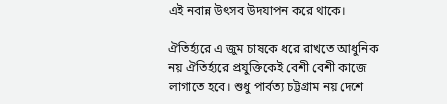এই নবান্ন উৎসব উদযাপন করে থাকে।

ঐতির্হ্যরে এ জুম চাষকে ধরে রাখতে আধুনিক নয় ঐতির্হ্যরে প্রযুক্তিকেই বেশী বেশী কাজে লাগাতে হবে। শুধু পার্বত্য চট্টগ্রাম নয় দেশে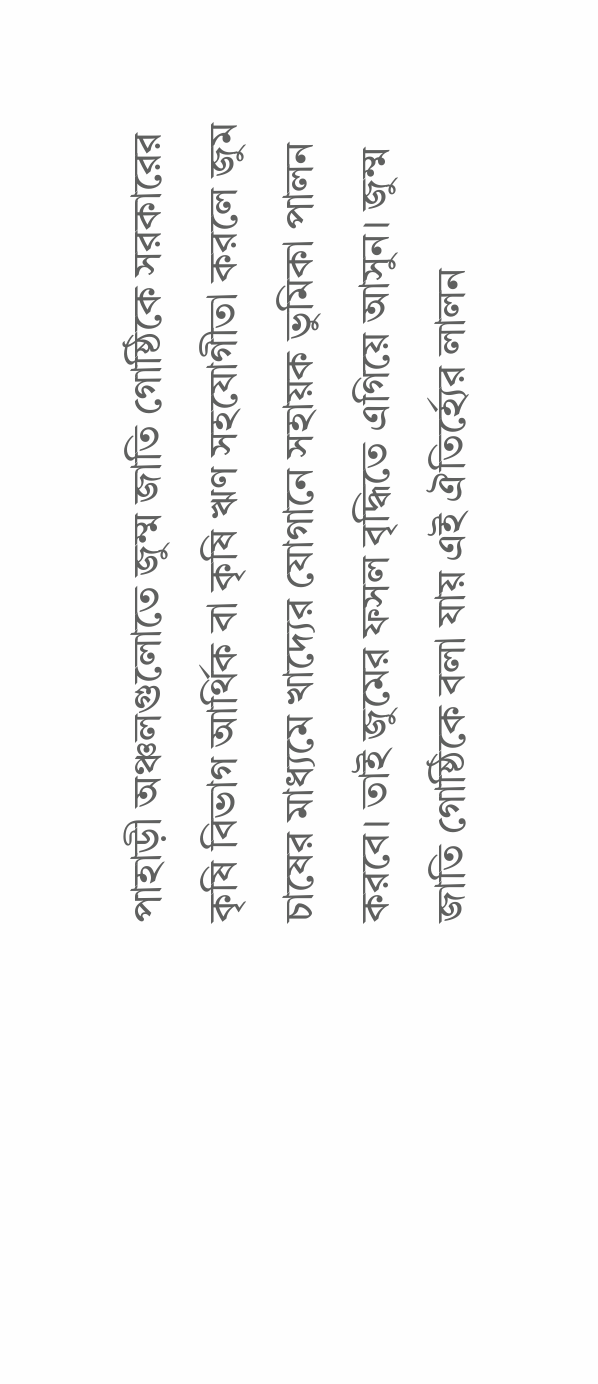পাহাড়ী অঞ্চলগুলোতে জুম্ম জাতি গোষ্ঠিকে সরকারের কৃষি বিভাগ আর্থিক বা কৃষি ঋণ সহযোগীতা করলে জুম চাষের মাধ্যমে খাদ্যের যোগানে সহায়ক ভুমিকা পালন করবে। তাই জুমের ফসল বৃদ্ধিতে এগিয়ে আসুন। জুম্ম জাতি গোষ্ঠিকে বলা যায় এই ঐতির্হ্যের লালন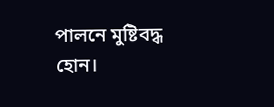পালনে মুষ্টিবদ্ধ হোন।